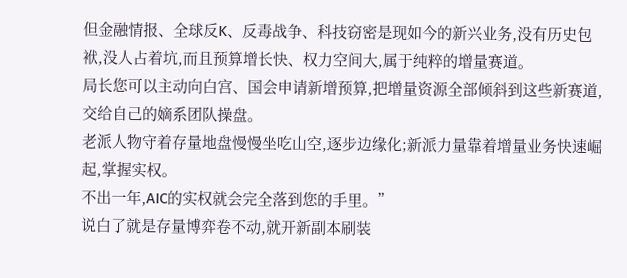但金融情报、全球反K、反毒战争、科技窃密是现如今的新兴业务,没有历史包袱,没人占着坑,而且预算增长快、权力空间大,属于纯粹的增量赛道。
局长您可以主动向白宫、国会申请新增预算,把增量资源全部倾斜到这些新赛道,交给自己的嫡系团队操盘。
老派人物守着存量地盘慢慢坐吃山空,逐步边缘化;新派力量靠着增量业务快速崛起,掌握实权。
不出一年,AIC的实权就会完全落到您的手里。”
说白了就是存量博弈卷不动,就开新副本刷装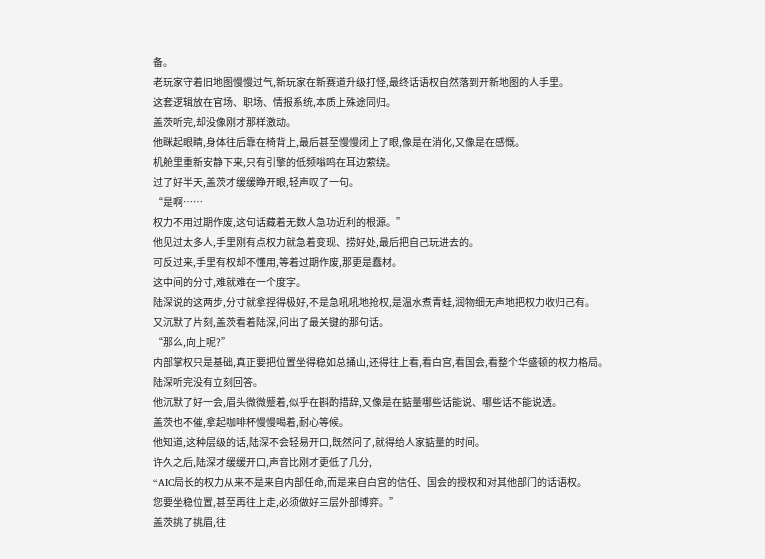备。
老玩家守着旧地图慢慢过气,新玩家在新赛道升级打怪,最终话语权自然落到开新地图的人手里。
这套逻辑放在官场、职场、情报系统,本质上殊途同归。
盖茨听完,却没像刚才那样激动。
他眯起眼睛,身体往后靠在椅背上,最后甚至慢慢闭上了眼,像是在消化,又像是在感慨。
机舱里重新安静下来,只有引擎的低频嗡鸣在耳边萦绕。
过了好半天,盖茨才缓缓睁开眼,轻声叹了一句。
“是啊……
权力不用过期作废,这句话藏着无数人急功近利的根源。”
他见过太多人,手里刚有点权力就急着变现、捞好处,最后把自己玩进去的。
可反过来,手里有权却不懂用,等着过期作废,那更是蠢材。
这中间的分寸,难就难在一个度字。
陆深说的这两步,分寸就拿捏得极好,不是急吼吼地抢权,是温水煮青蛙,润物细无声地把权力收归己有。
又沉默了片刻,盖茨看着陆深,问出了最关键的那句话。
“那么,向上呢?”
内部掌权只是基础,真正要把位置坐得稳如总捅山,还得往上看,看白宫,看国会,看整个华盛顿的权力格局。
陆深听完没有立刻回答。
他沉默了好一会,眉头微微蹙着,似乎在斟酌措辞,又像是在掂量哪些话能说、哪些话不能说透。
盖茨也不催,拿起咖啡杯慢慢喝着,耐心等候。
他知道,这种层级的话,陆深不会轻易开口,既然问了,就得给人家掂量的时间。
许久之后,陆深才缓缓开口,声音比刚才更低了几分,
“AIC局长的权力从来不是来自内部任命,而是来自白宫的信任、国会的授权和对其他部门的话语权。
您要坐稳位置,甚至再往上走,必须做好三层外部博弈。”
盖茨挑了挑眉,往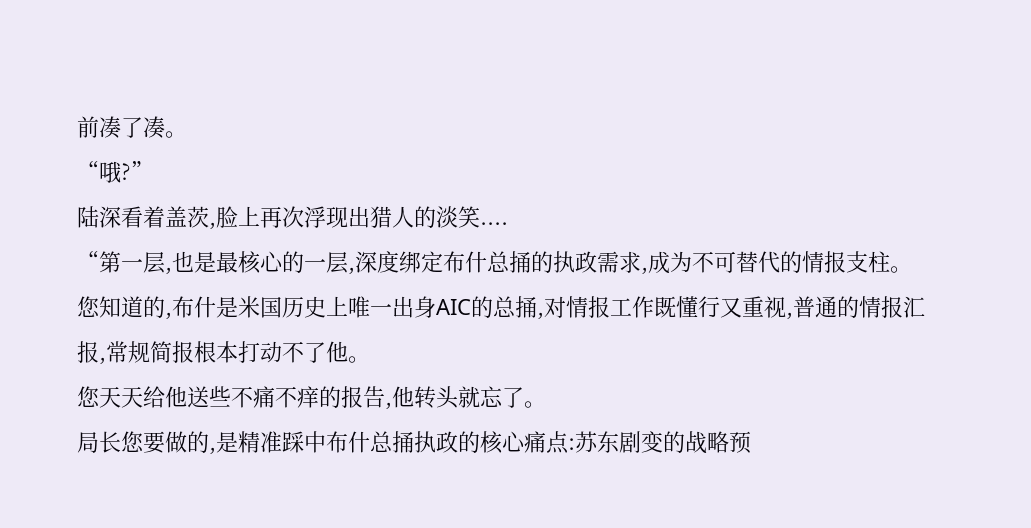前凑了凑。
“哦?”
陆深看着盖茨,脸上再次浮现出猎人的淡笑....
“第一层,也是最核心的一层,深度绑定布什总捅的执政需求,成为不可替代的情报支柱。
您知道的,布什是米国历史上唯一出身AIC的总捅,对情报工作既懂行又重视,普通的情报汇报,常规简报根本打动不了他。
您天天给他送些不痛不痒的报告,他转头就忘了。
局长您要做的,是精准踩中布什总捅执政的核心痛点:苏东剧变的战略预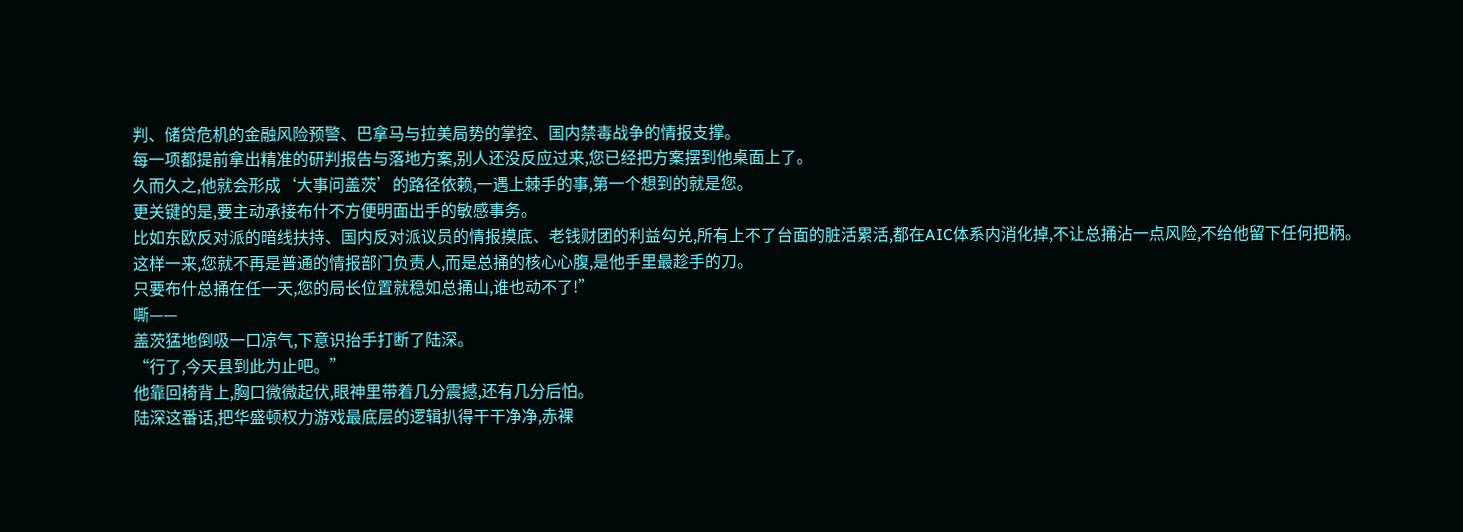判、储贷危机的金融风险预警、巴拿马与拉美局势的掌控、国内禁毒战争的情报支撑。
每一项都提前拿出精准的研判报告与落地方案,别人还没反应过来,您已经把方案摆到他桌面上了。
久而久之,他就会形成‘大事问盖茨’的路径依赖,一遇上棘手的事,第一个想到的就是您。
更关键的是,要主动承接布什不方便明面出手的敏感事务。
比如东欧反对派的暗线扶持、国内反对派议员的情报摸底、老钱财团的利益勾兑,所有上不了台面的脏活累活,都在AIC体系内消化掉,不让总捅沾一点风险,不给他留下任何把柄。
这样一来,您就不再是普通的情报部门负责人,而是总捅的核心心腹,是他手里最趁手的刀。
只要布什总捅在任一天,您的局长位置就稳如总捅山,谁也动不了!”
嘶——
盖茨猛地倒吸一口凉气,下意识抬手打断了陆深。
“行了,今天县到此为止吧。”
他靠回椅背上,胸口微微起伏,眼神里带着几分震撼,还有几分后怕。
陆深这番话,把华盛顿权力游戏最底层的逻辑扒得干干净净,赤裸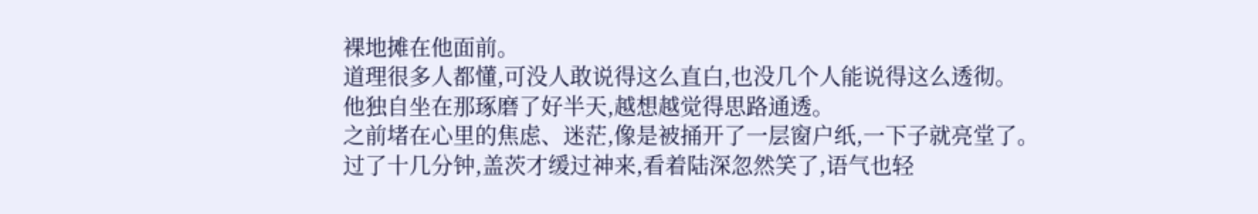裸地摊在他面前。
道理很多人都懂,可没人敢说得这么直白,也没几个人能说得这么透彻。
他独自坐在那琢磨了好半天,越想越觉得思路通透。
之前堵在心里的焦虑、迷茫,像是被捅开了一层窗户纸,一下子就亮堂了。
过了十几分钟,盖茨才缓过神来,看着陆深忽然笑了,语气也轻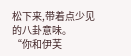松下来,带着点少见的八卦意味。
“你和伊芙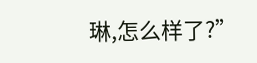琳,怎么样了?”